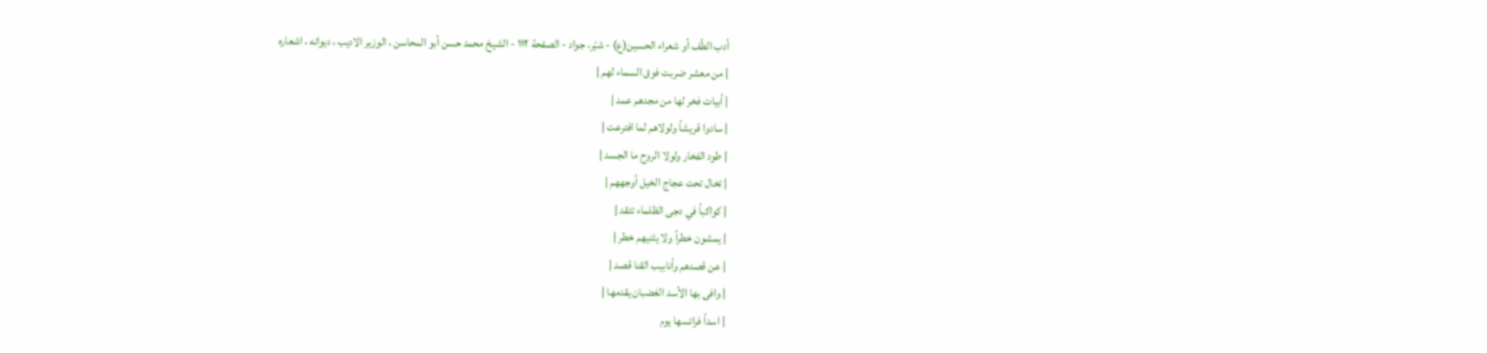أدب الطّف أو شعراء الحسين(ع) - شبّر، جواد - الصفحة ١١٢ - الشيخ محمد حسن أبو المحاسن ، الوزير الاديب ، ديوانه ، اشعاره
| من معشر ضربت فوق السماء لهم |
| أبيات فخر لها من مجدهم عمد |
| سادوا قريشاً ولولاهم لما افترعت |
| طود الفخار ولولا الروح ما الجسد |
| تخال تحت عجاج الخيل أوجههم |
| كواكباً في دجى الظلماء تتقد |
| يمشون خطراً ولا يثنيهم خطر |
| عن قصدهم وأنابيب القنا قصد |
| وافى بها الأسد الغضبان يقدمها |
| اسداً فرائسها يوم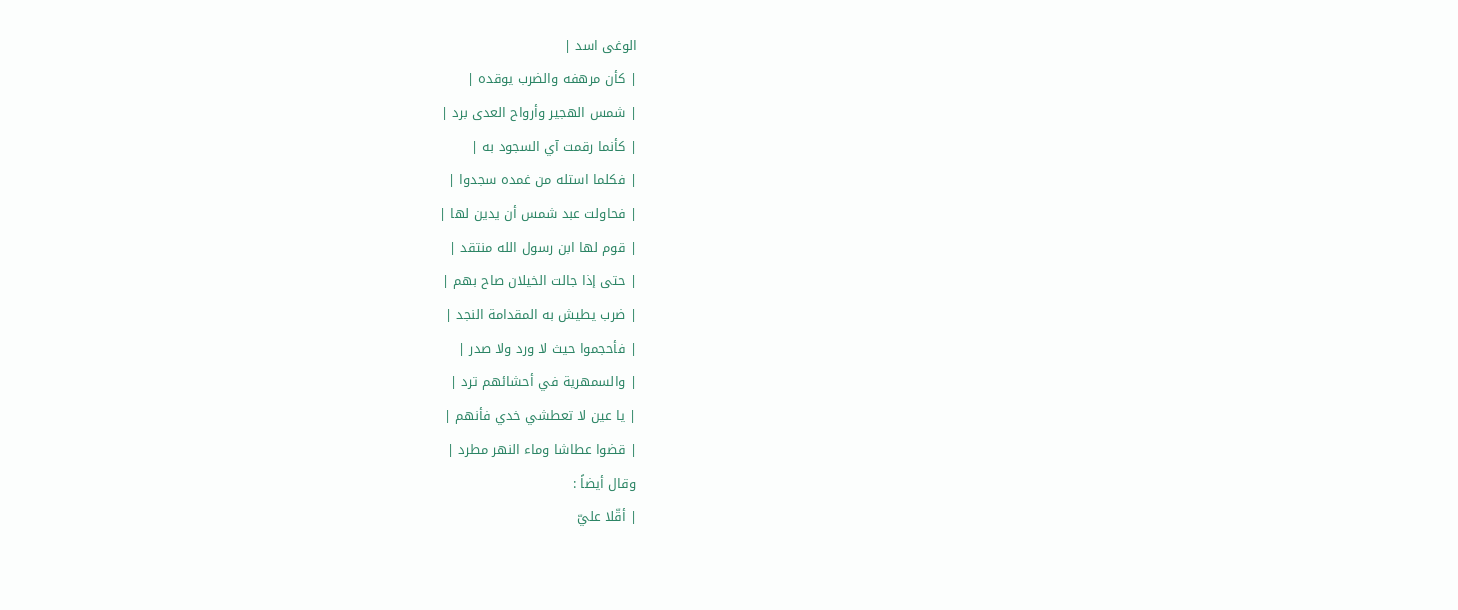الوغى اسد |
| كأن مرهفه والضرب يوقده |
| شمس الهجير وأرواح العدى برد |
| كأنما رقمت آي السجود به |
| فكلما استله من غمده سجدوا |
| فحاولت عبد شمس أن يدين لها |
| قوم لها ابن رسول الله منتقد |
| حتى إذا جالت الخيلان صاح بهم |
| ضرب يطيش به المقدامة النجد |
| فأحجموا حيث لا ورد ولا صدر |
| والسمهرية في أحشائهم ترد |
| يا عين لا تعطشي خدي فأنهم |
| قضوا عطاشا وماء النهر مطرد |
وقال أيضاً :
| أقّلا عليّ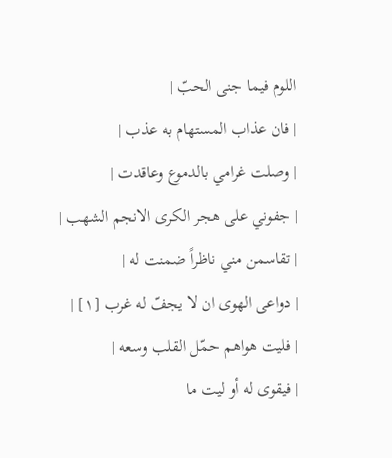اللوم فيما جنى الحبّ |
| فان عذاب المستهام به عذب |
| وصلت غرامي بالدموع وعاقدت |
| جفوني على هجر الكرى الانجم الشهب |
| تقاسمن مني ناظراً ضمنت له |
| دواعى الهوى ان لا يجفّ له غرب [١] |
| فليت هواهم حمّل القلب وسعه |
| فيقوى له أو ليت ما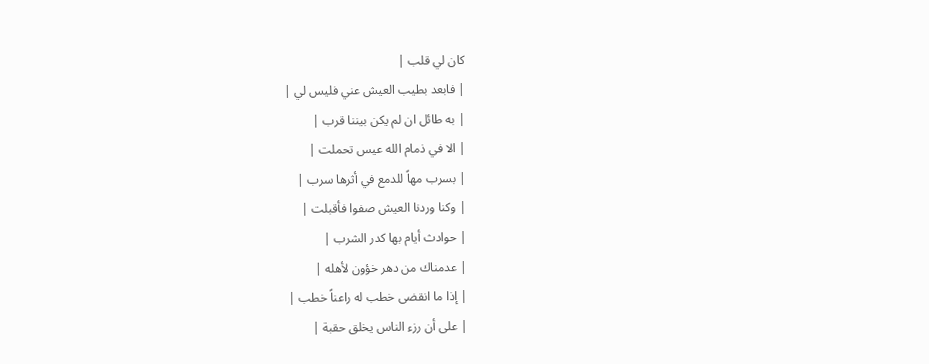كان لي قلب |
| فابعد بطيب العيش عني فليس لي |
| به طائل ان لم يكن بيننا قرب |
| الا في ذمام الله عيس تحملت |
| بسرب مهاً للدمع في أثرها سرب |
| وكنا وردنا العيش صفوا فأقبلت |
| حوادث أيام بها كدر الشرب |
| عدمناك من دهر خؤون لأهله |
| إذا ما انقضى خطب له راعناً خطب |
| على أن رزء الناس يخلق حقبة |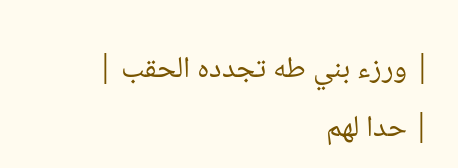| ورزء بني طه تجدده الحقب |
| حدا لهم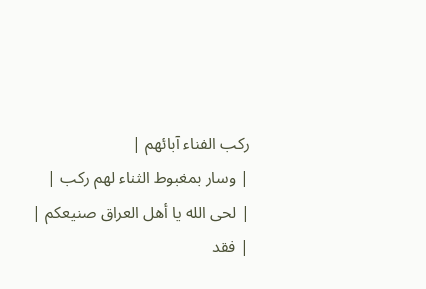ركب الفناء آبائهم |
| وسار بمغبوط الثناء لهم ركب |
| لحى الله يا أهل العراق صنيعكم |
| فقد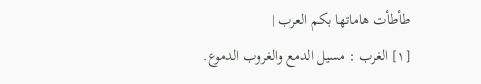طأطأت هاماتها بكم العرب |
[١] الغرب : مسيل الدمع والغروب الدموع.